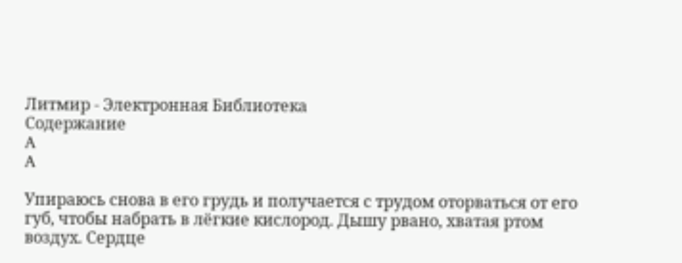Литмир - Электронная Библиотека
Содержание
A
A

Упираюсь снова в его грудь и получается с трудом оторваться от его губ, чтобы набрать в лёгкие кислород. Дышу рвано, хватая ртом воздух. Сердце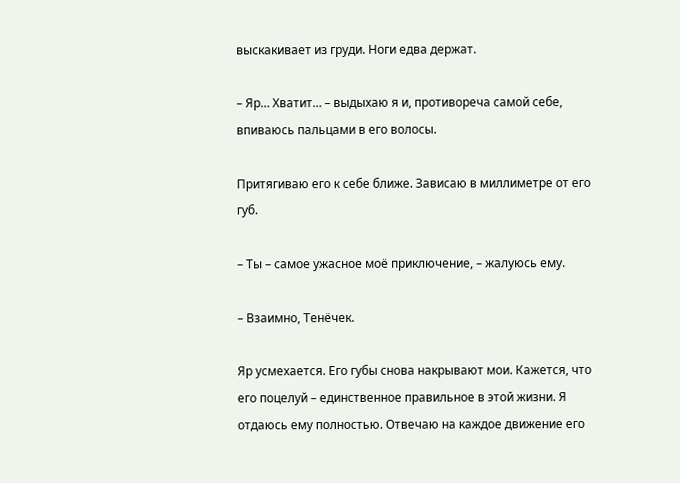выскакивает из груди. Ноги едва держат.

– Яр… Хватит… – выдыхаю я и, противореча самой себе, впиваюсь пальцами в его волосы.

Притягиваю его к себе ближе. Зависаю в миллиметре от его губ.

– Ты – самое ужасное моё приключение, – жалуюсь ему.

– Взаимно, Тенёчек.

Яр усмехается. Его губы снова накрывают мои. Кажется, что его поцелуй – единственное правильное в этой жизни. Я отдаюсь ему полностью. Отвечаю на каждое движение его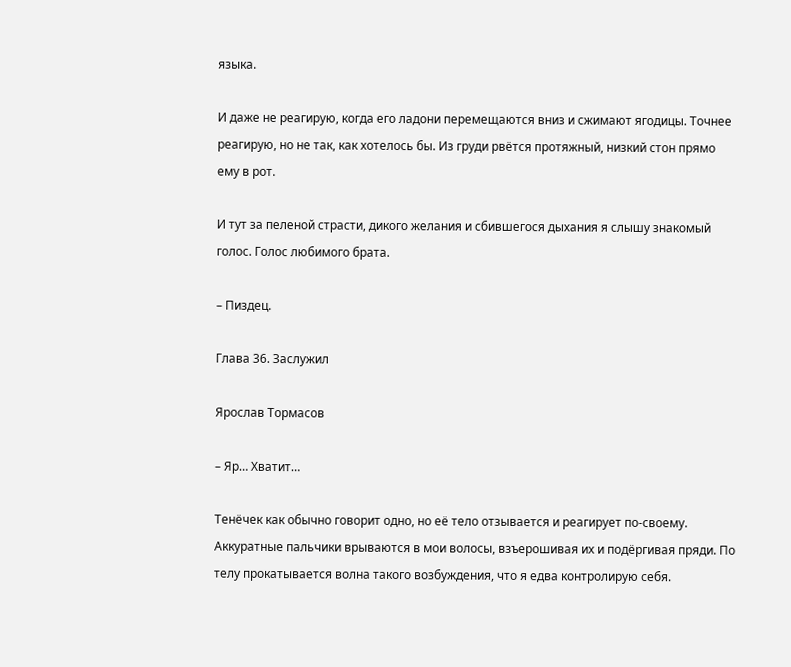языка.

И даже не реагирую, когда его ладони перемещаются вниз и сжимают ягодицы. Точнее реагирую, но не так, как хотелось бы. Из груди рвётся протяжный, низкий стон прямо ему в рот.

И тут за пеленой страсти, дикого желания и сбившегося дыхания я слышу знакомый голос. Голос любимого брата.

– Пиздец.

Глава 36. Заслужил

Ярослав Тормасов

– Яр… Хватит…

Тенёчек как обычно говорит одно, но её тело отзывается и реагирует по-своему. Аккуратные пальчики врываются в мои волосы, взъерошивая их и подёргивая пряди. По телу прокатывается волна такого возбуждения, что я едва контролирую себя.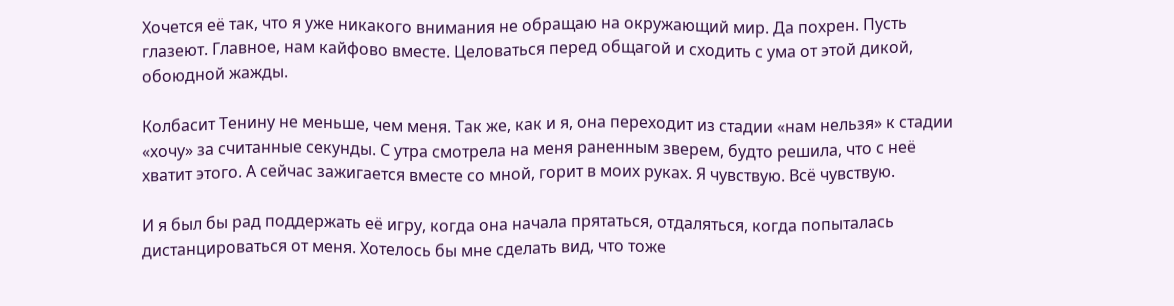Хочется её так, что я уже никакого внимания не обращаю на окружающий мир. Да похрен. Пусть глазеют. Главное, нам кайфово вместе. Целоваться перед общагой и сходить с ума от этой дикой, обоюдной жажды.

Колбасит Тенину не меньше, чем меня. Так же, как и я, она переходит из стадии «нам нельзя» к стадии «хочу» за считанные секунды. С утра смотрела на меня раненным зверем, будто решила, что с неё хватит этого. А сейчас зажигается вместе со мной, горит в моих руках. Я чувствую. Всё чувствую.

И я был бы рад поддержать её игру, когда она начала прятаться, отдаляться, когда попыталась дистанцироваться от меня. Хотелось бы мне сделать вид, что тоже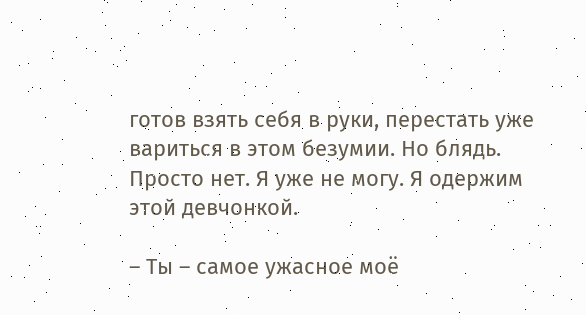готов взять себя в руки, перестать уже вариться в этом безумии. Но блядь. Просто нет. Я уже не могу. Я одержим этой девчонкой.

– Ты – самое ужасное моё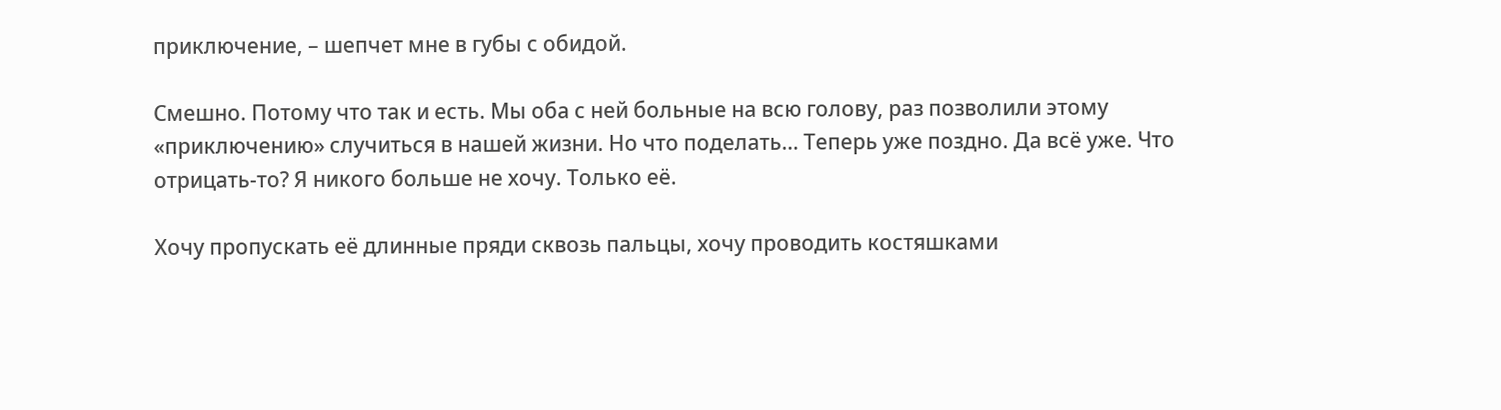приключение, – шепчет мне в губы с обидой.

Смешно. Потому что так и есть. Мы оба с ней больные на всю голову, раз позволили этому «приключению» случиться в нашей жизни. Но что поделать… Теперь уже поздно. Да всё уже. Что отрицать-то? Я никого больше не хочу. Только её.

Хочу пропускать её длинные пряди сквозь пальцы, хочу проводить костяшками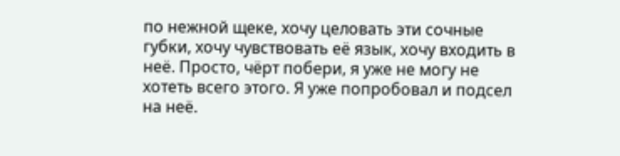по нежной щеке, хочу целовать эти сочные губки, хочу чувствовать её язык, хочу входить в неё. Просто, чёрт побери, я уже не могу не хотеть всего этого. Я уже попробовал и подсел на неё.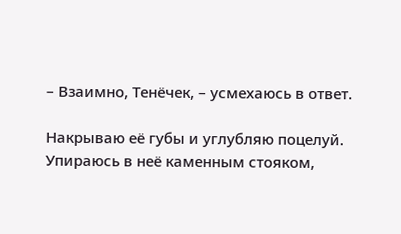– Взаимно, Тенёчек, – усмехаюсь в ответ.

Накрываю её губы и углубляю поцелуй. Упираюсь в неё каменным стояком,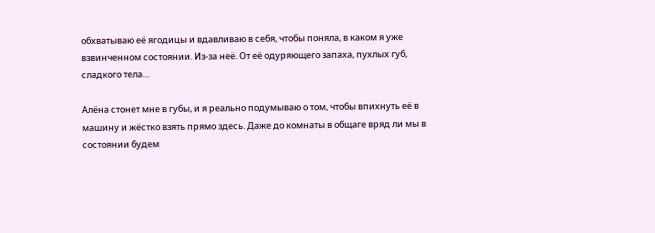обхватываю её ягодицы и вдавливаю в себя, чтобы поняла, в каком я уже взвинченном состоянии. Из-за неё. От её одуряющего запаха, пухлых губ, сладкого тела…

Алёна стонет мне в губы, и я реально подумываю о том, чтобы впихнуть её в машину и жёстко взять прямо здесь. Даже до комнаты в общаге вряд ли мы в состоянии будем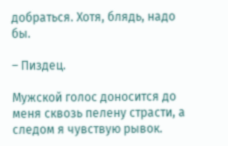добраться. Хотя, блядь, надо бы.

– Пиздец.

Мужской голос доносится до меня сквозь пелену страсти, а следом я чувствую рывок.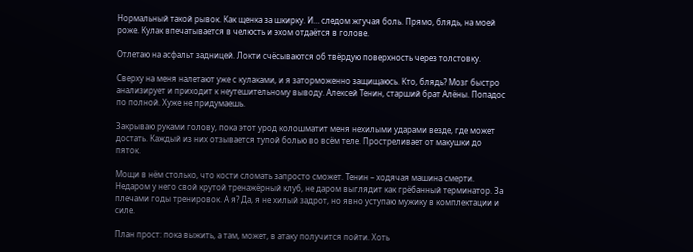Нормальный такой рывок. Как щенка за шкирку. И… следом жгучая боль. Прямо, блядь, на моей роже. Кулак впечатывается в челюсть и эхом отдаётся в голове.

Отлетаю на асфальт задницей. Локти счёсываются об твёрдую поверхность через толстовку.

Сверху на меня налетают уже с кулаками, и я заторможенно защищаюсь. Кто, блядь? Мозг быстро анализирует и приходит к неутешительному выводу. Алексей Тенин, старший брат Алёны. Попадос по полной. Хуже не придумаешь.

Закрываю руками голову, пока этот урод колошматит меня нехилыми ударами везде, где может достать. Каждый из них отзывается тупой болью во всём теле. Простреливает от макушки до пяток.

Мощи в нём столько, что кости сломать запросто сможет. Тенин – ходячая машина смерти. Недаром у него свой крутой тренажёрный клуб, не даром выглядит как грёбанный терминатор. За плечами годы тренировок. А я? Да, я не хилый задрот, но явно уступаю мужику в комплектации и силе.

План прост: пока выжить, а там, может, в атаку получится пойти. Хоть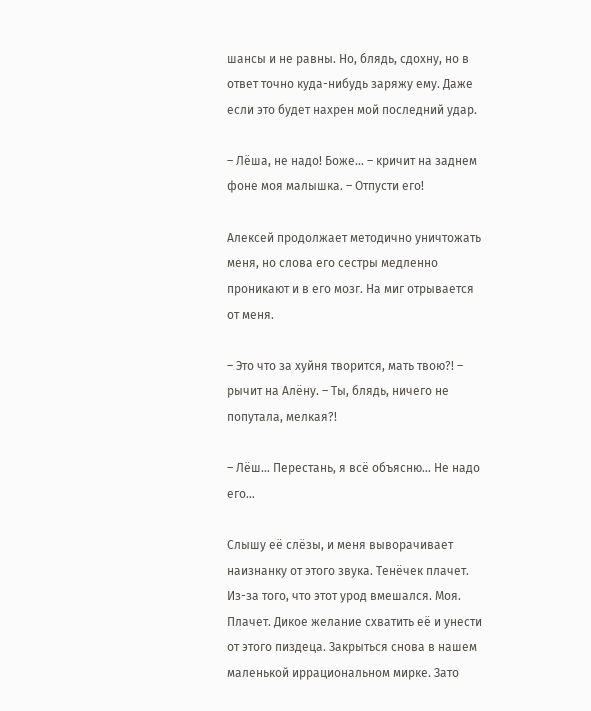шансы и не равны. Но, блядь, сдохну, но в ответ точно куда-нибудь заряжу ему. Даже если это будет нахрен мой последний удар.

– Лёша, не надо! Боже… – кричит на заднем фоне моя малышка. – Отпусти его!

Алексей продолжает методично уничтожать меня, но слова его сестры медленно проникают и в его мозг. На миг отрывается от меня.

– Это что за хуйня творится, мать твою?! – рычит на Алёну. – Ты, блядь, ничего не попутала, мелкая?!

– Лёш… Перестань, я всё объясню… Не надо его…

Слышу её слёзы, и меня выворачивает наизнанку от этого звука. Тенёчек плачет. Из-за того, что этот урод вмешался. Моя. Плачет. Дикое желание схватить её и унести от этого пиздеца. Закрыться снова в нашем маленькой иррациональном мирке. Зато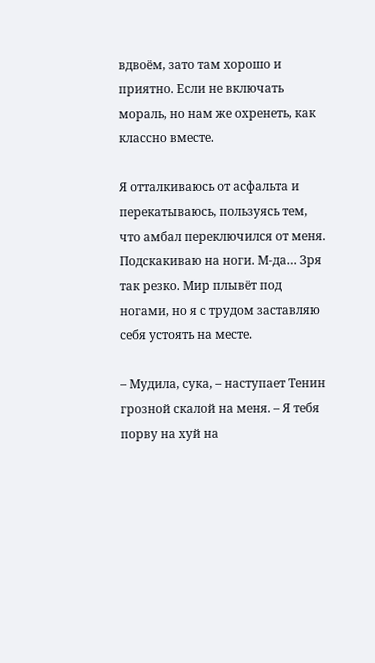вдвоём, зато там хорошо и приятно. Если не включать мораль, но нам же охренеть, как классно вместе.

Я отталкиваюсь от асфальта и перекатываюсь, пользуясь тем, что амбал переключился от меня. Подскакиваю на ноги. М-да… Зря так резко. Мир плывёт под ногами, но я с трудом заставляю себя устоять на месте.

– Мудила, сука, – наступает Тенин грозной скалой на меня. – Я тебя порву на хуй на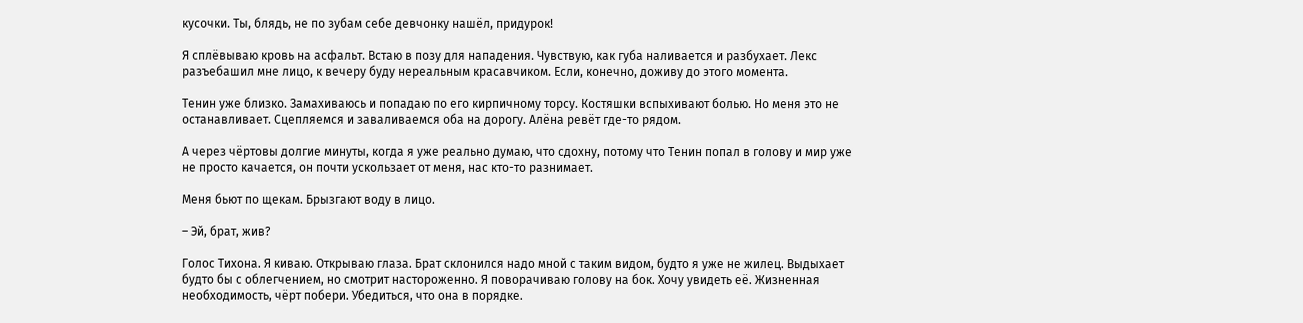кусочки. Ты, блядь, не по зубам себе девчонку нашёл, придурок!

Я сплёвываю кровь на асфальт. Встаю в позу для нападения. Чувствую, как губа наливается и разбухает. Лекс разъебашил мне лицо, к вечеру буду нереальным красавчиком. Если, конечно, доживу до этого момента.

Тенин уже близко. Замахиваюсь и попадаю по его кирпичному торсу. Костяшки вспыхивают болью. Но меня это не останавливает. Сцепляемся и заваливаемся оба на дорогу. Алёна ревёт где-то рядом.

А через чёртовы долгие минуты, когда я уже реально думаю, что сдохну, потому что Тенин попал в голову и мир уже не просто качается, он почти ускользает от меня, нас кто-то разнимает.

Меня бьют по щекам. Брызгают воду в лицо.

– Эй, брат, жив?

Голос Тихона. Я киваю. Открываю глаза. Брат склонился надо мной с таким видом, будто я уже не жилец. Выдыхает будто бы с облегчением, но смотрит настороженно. Я поворачиваю голову на бок. Хочу увидеть её. Жизненная необходимость, чёрт побери. Убедиться, что она в порядке.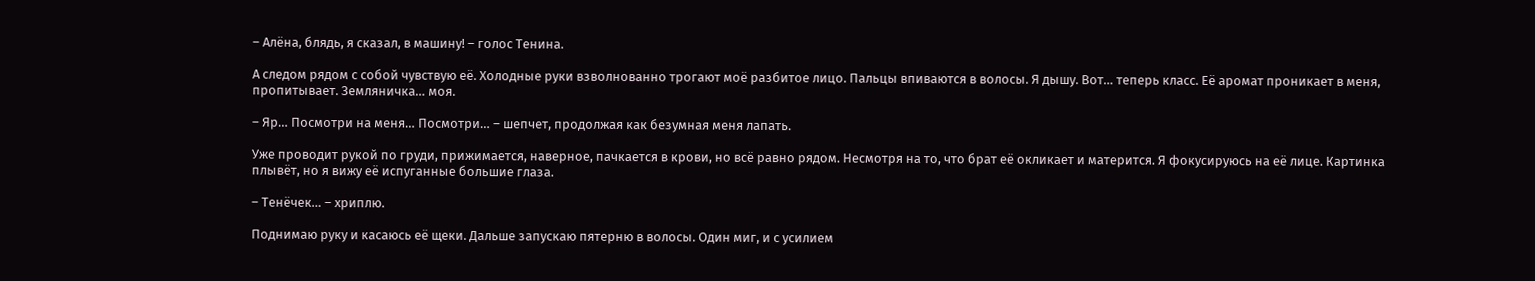– Алёна, блядь, я сказал, в машину! – голос Тенина.

А следом рядом с собой чувствую её. Холодные руки взволнованно трогают моё разбитое лицо. Пальцы впиваются в волосы. Я дышу. Вот… теперь класс. Её аромат проникает в меня, пропитывает. Земляничка… моя.

– Яр… Посмотри на меня… Посмотри… – шепчет, продолжая как безумная меня лапать.

Уже проводит рукой по груди, прижимается, наверное, пачкается в крови, но всё равно рядом. Несмотря на то, что брат её окликает и матерится. Я фокусируюсь на её лице. Картинка плывёт, но я вижу её испуганные большие глаза.

– Тенёчек… – хриплю.

Поднимаю руку и касаюсь её щеки. Дальше запускаю пятерню в волосы. Один миг, и с усилием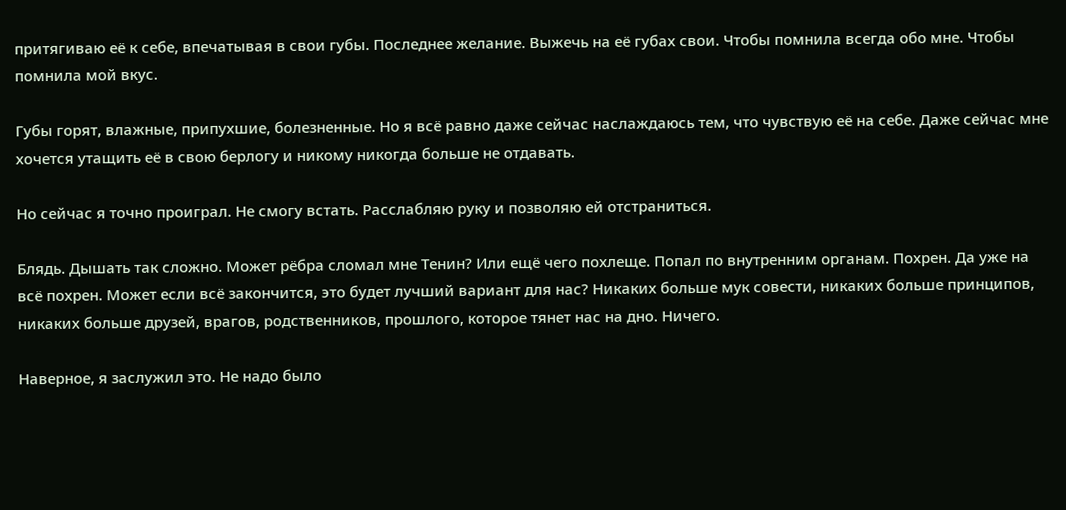притягиваю её к себе, впечатывая в свои губы. Последнее желание. Выжечь на её губах свои. Чтобы помнила всегда обо мне. Чтобы помнила мой вкус.

Губы горят, влажные, припухшие, болезненные. Но я всё равно даже сейчас наслаждаюсь тем, что чувствую её на себе. Даже сейчас мне хочется утащить её в свою берлогу и никому никогда больше не отдавать.

Но сейчас я точно проиграл. Не смогу встать. Расслабляю руку и позволяю ей отстраниться.

Блядь. Дышать так сложно. Может рёбра сломал мне Тенин? Или ещё чего похлеще. Попал по внутренним органам. Похрен. Да уже на всё похрен. Может если всё закончится, это будет лучший вариант для нас? Никаких больше мук совести, никаких больше принципов, никаких больше друзей, врагов, родственников, прошлого, которое тянет нас на дно. Ничего.

Наверное, я заслужил это. Не надо было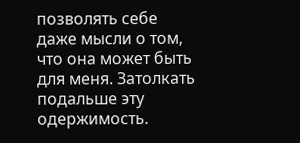позволять себе даже мысли о том, что она может быть для меня. Затолкать подальше эту одержимость.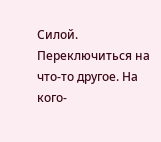Силой. Переключиться на что-то другое. На кого-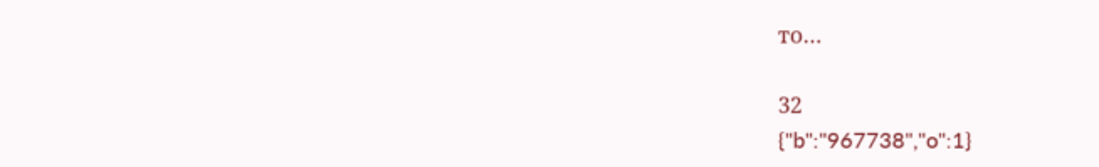то…

32
{"b":"967738","o":1}